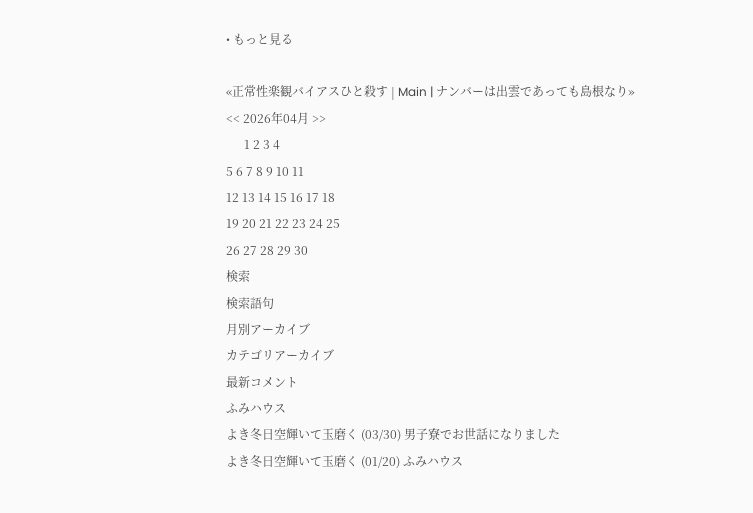• もっと見る

«正常性楽観バイアスひと殺す | Main | ナンバーは出雲であっても島根なり»
<< 2026年04月 >>
      1 2 3 4
5 6 7 8 9 10 11
12 13 14 15 16 17 18
19 20 21 22 23 24 25
26 27 28 29 30
検索
検索語句
月別アーカイブ
カテゴリアーカイブ
最新コメント
ふみハウス
よき冬日空輝いて玉磨く (03/30) 男子寮でお世話になりました
よき冬日空輝いて玉磨く (01/20) ふみハウス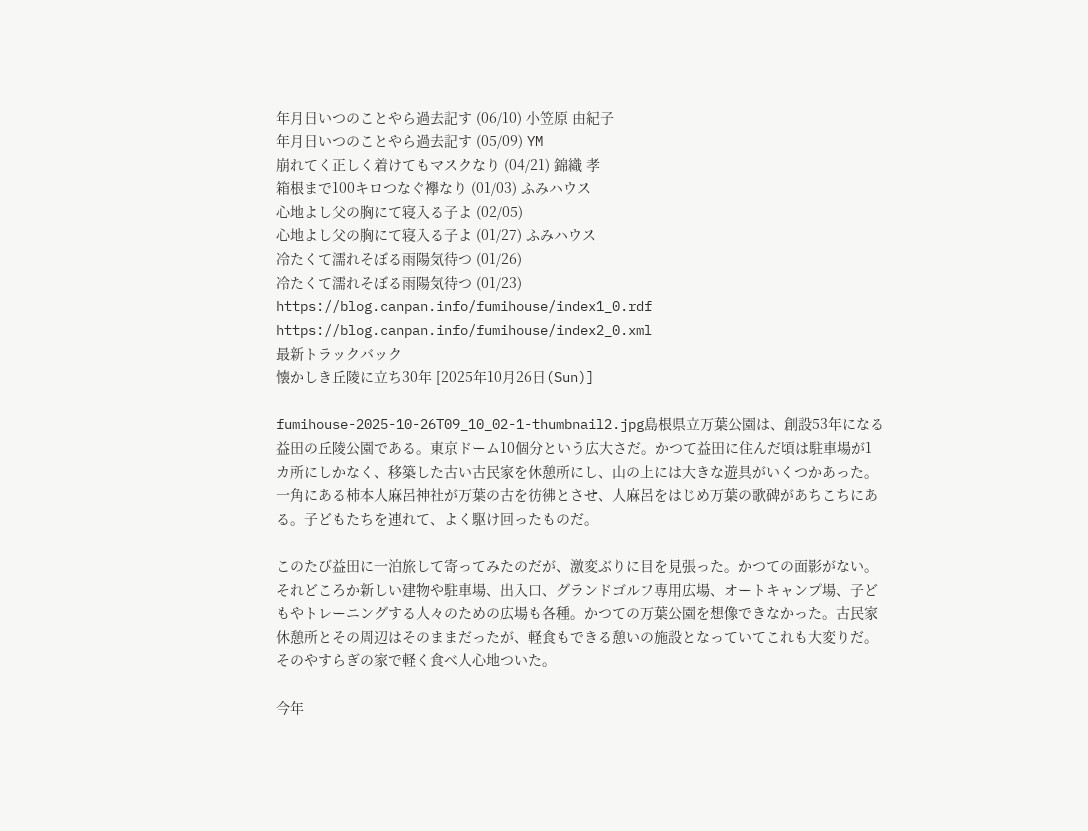年月日いつのことやら過去記す (06/10) 小笠原 由紀子
年月日いつのことやら過去記す (05/09) YM
崩れてく正しく着けてもマスクなり (04/21) 錦織 孝
箱根まで100キロつなぐ襷なり (01/03) ふみハウス
心地よし父の胸にて寝入る子よ (02/05)
心地よし父の胸にて寝入る子よ (01/27) ふみハウス
冷たくて濡れそぼる雨陽気待つ (01/26)
冷たくて濡れそぼる雨陽気待つ (01/23)
https://blog.canpan.info/fumihouse/index1_0.rdf
https://blog.canpan.info/fumihouse/index2_0.xml
最新トラックバック
懐かしき丘陵に立ち30年 [2025年10月26日(Sun)]

fumihouse-2025-10-26T09_10_02-1-thumbnail2.jpg島根県立万葉公園は、創設53年になる益田の丘陵公園である。東京ドーム10個分という広大さだ。かつて益田に住んだ頃は駐車場が1カ所にしかなく、移築した古い古民家を休憩所にし、山の上には大きな遊具がいくつかあった。一角にある柿本人麻呂神社が万葉の古を彷彿とさせ、人麻呂をはじめ万葉の歌碑があちこちにある。子どもたちを連れて、よく駆け回ったものだ。

このたび益田に一泊旅して寄ってみたのだが、激変ぶりに目を見張った。かつての面影がない。それどころか新しい建物や駐車場、出入口、グランドゴルフ専用広場、オートキャンプ場、子どもやトレーニングする人々のための広場も各種。かつての万葉公園を想像できなかった。古民家休憩所とその周辺はそのままだったが、軽食もできる憩いの施設となっていてこれも大変りだ。そのやすらぎの家で軽く食べ人心地ついた。

今年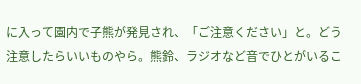に入って園内で子熊が発見され、「ご注意ください」と。どう注意したらいいものやら。熊鈴、ラジオなど音でひとがいるこ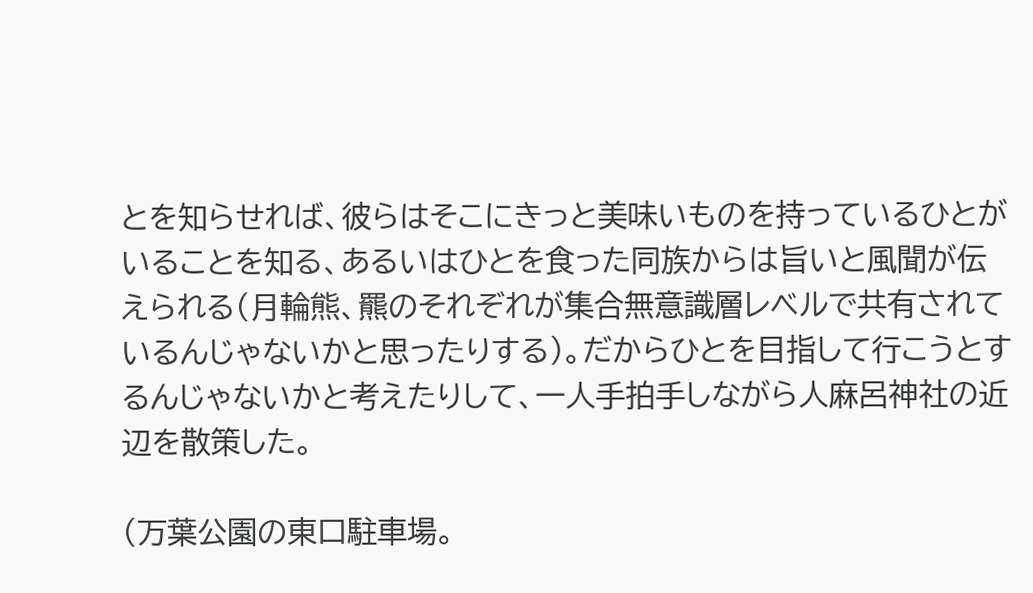とを知らせれば、彼らはそこにきっと美味いものを持っているひとがいることを知る、あるいはひとを食った同族からは旨いと風聞が伝えられる(月輪熊、羆のそれぞれが集合無意識層レベルで共有されているんじゃないかと思ったりする)。だからひとを目指して行こうとするんじゃないかと考えたりして、一人手拍手しながら人麻呂神社の近辺を散策した。

(万葉公園の東口駐車場。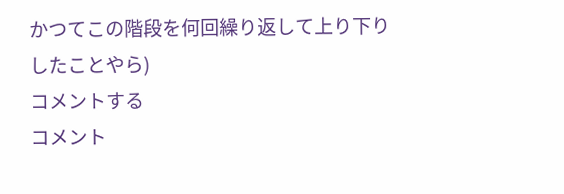かつてこの階段を何回繰り返して上り下りしたことやら)
コメントする
コメント